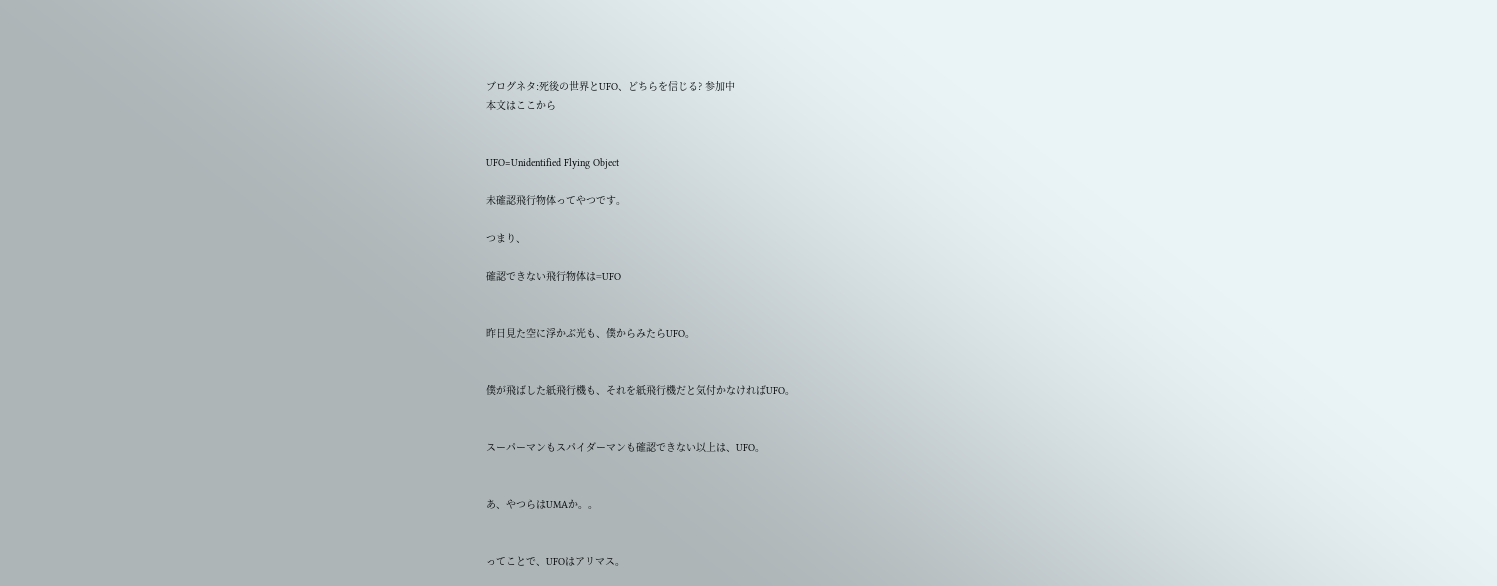ブログネタ:死後の世界とUFO、どちらを信じる? 参加中
本文はここから


UFO=Unidentified Flying Object

未確認飛行物体ってやつです。

つまり、

確認できない飛行物体は=UFO


昨日見た空に浮かぶ光も、僕からみたらUFO。


僕が飛ばした紙飛行機も、それを紙飛行機だと気付かなければUFO。


スーパーマンもスパイダーマンも確認できない以上は、UFO。


あ、やつらはUMAか。。


ってことで、UFOはアリマス。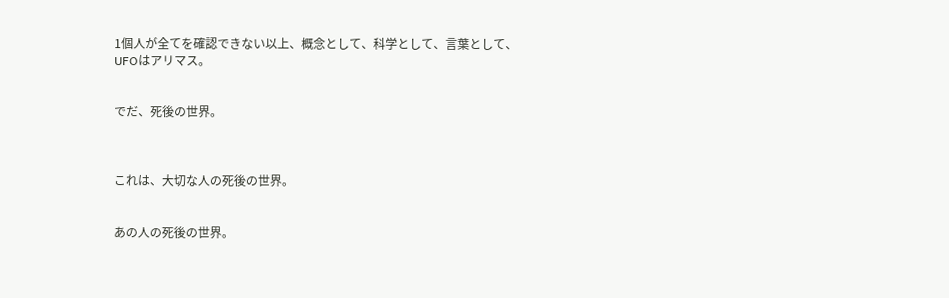1個人が全てを確認できない以上、概念として、科学として、言葉として、
UFOはアリマス。


でだ、死後の世界。



これは、大切な人の死後の世界。


あの人の死後の世界。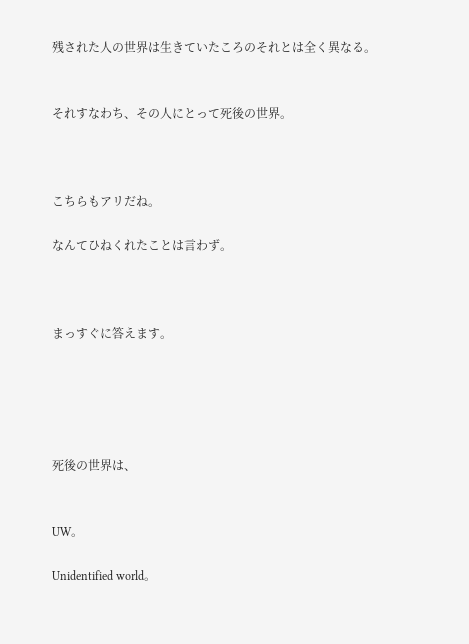残された人の世界は生きていたころのそれとは全く異なる。


それすなわち、その人にとって死後の世界。



こちらもアリだね。

なんてひねくれたことは言わず。



まっすぐに答えます。





死後の世界は、


UW。

Unidentified world。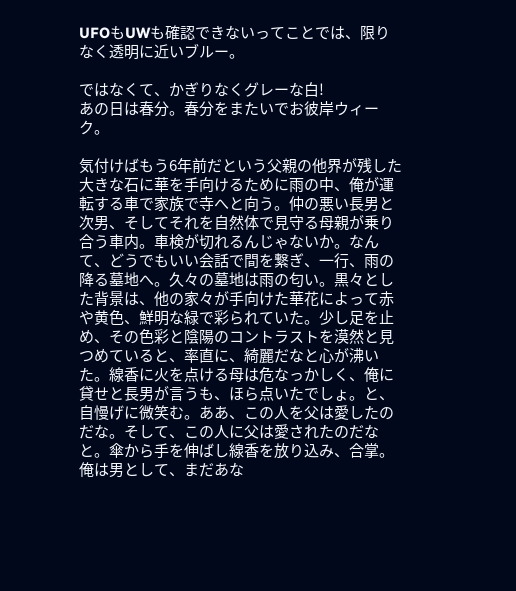UFOもUWも確認できないってことでは、限りなく透明に近いブルー。

ではなくて、かぎりなくグレーな白!
あの日は春分。春分をまたいでお彼岸ウィーク。

気付けばもう6年前だという父親の他界が残した大きな石に華を手向けるために雨の中、俺が運転する車で家族で寺へと向う。仲の悪い長男と次男、そしてそれを自然体で見守る母親が乗り合う車内。車検が切れるんじゃないか。なんて、どうでもいい会話で間を繋ぎ、一行、雨の降る墓地へ。久々の墓地は雨の匂い。黒々とした背景は、他の家々が手向けた華花によって赤や黄色、鮮明な緑で彩られていた。少し足を止め、その色彩と陰陽のコントラストを漠然と見つめていると、率直に、綺麗だなと心が沸いた。線香に火を点ける母は危なっかしく、俺に貸せと長男が言うも、ほら点いたでしょ。と、自慢げに微笑む。ああ、この人を父は愛したのだな。そして、この人に父は愛されたのだなと。傘から手を伸ばし線香を放り込み、合掌。俺は男として、まだあな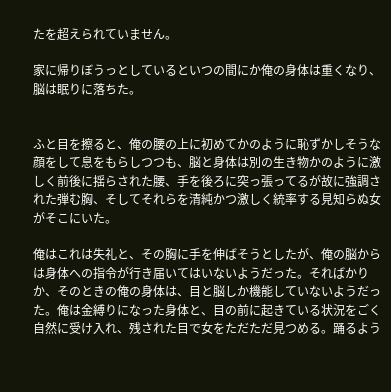たを超えられていません。

家に帰りぼうっとしているといつの間にか俺の身体は重くなり、脳は眠りに落ちた。


ふと目を擦ると、俺の腰の上に初めてかのように恥ずかしそうな顔をして息をもらしつつも、脳と身体は別の生き物かのように激しく前後に揺らされた腰、手を後ろに突っ張ってるが故に強調された弾む胸、そしてそれらを清純かつ激しく統率する見知らぬ女がそこにいた。

俺はこれは失礼と、その胸に手を伸ばそうとしたが、俺の脳からは身体への指令が行き届いてはいないようだった。そればかりか、そのときの俺の身体は、目と脳しか機能していないようだった。俺は金縛りになった身体と、目の前に起きている状況をごく自然に受け入れ、残された目で女をただただ見つめる。踊るよう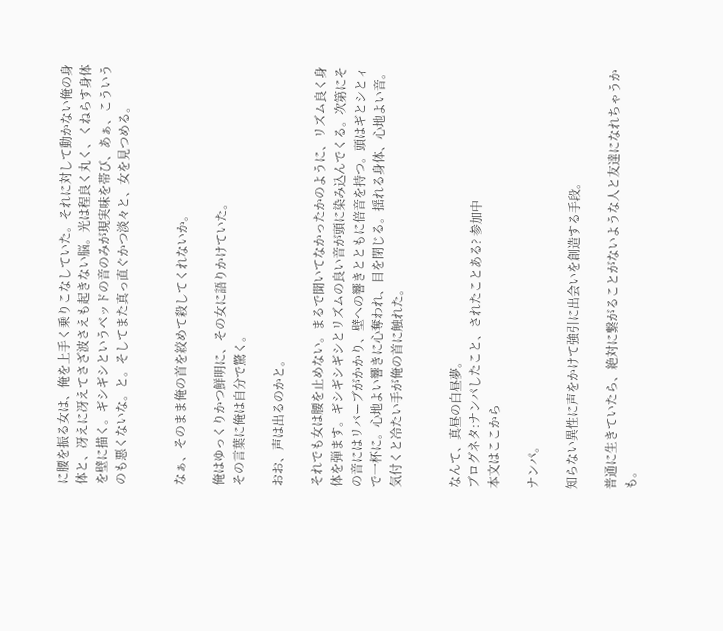に腰を振る女は、俺を上手く乗りこなしていた。それに対して動かない俺の身体と、冴えに冴えてさざ波さえも起きない脳。光は程良く丸く、くねらす身体を壁に描く。ギシギシというベッドの音のみが現実味を帯び、あぁ、こういうのも悪くないな。と。そしてまた真っ直ぐかつ淡々と、女を見つめる。


なぁ、そのまま俺の首を絞めて殺してくれないか。

俺はゆっくりかつ鮮明に、その女に語りかけていた。
その言葉に俺は自分で驚く。

おお、声は出るのかと。

それでも女は腰を止めない。まるで聞いてなかったかのように、リズム良く身体を弾ます。ギシギシギシとリズムの良い音が頭に染み込んでくる。次第にその音にはリバーブがかかり、壁への響きとともに倍音を持つ。頭はギとシとィで一杯に。心地よい響きに心奪われ、目を閉じる。揺れる身体、心地よい音。気付くと冷たい手が俺の首に触れた。


なんて、真昼の白昼夢。
ブログネタ:ナンパしたこと、されたことある? 参加中
本文はここから

ナンパ。

知らない異性に声をかけて強引に出会いを創造する手段。

普通に生きていたら、絶対に繋がることがないような人と友達になれちゃうかも。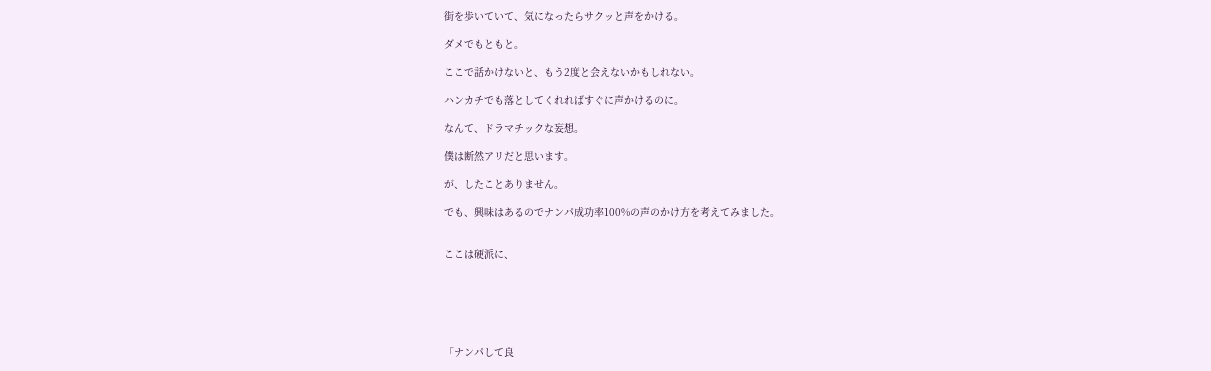街を歩いていて、気になったらサクッと声をかける。

ダメでもともと。

ここで話かけないと、もう2度と会えないかもしれない。

ハンカチでも落としてくれればすぐに声かけるのに。

なんて、ドラマチックな妄想。

僕は断然アリだと思います。

が、したことありません。

でも、興味はあるのでナンパ成功率100%の声のかけ方を考えてみました。


ここは硬派に、






「ナンパして良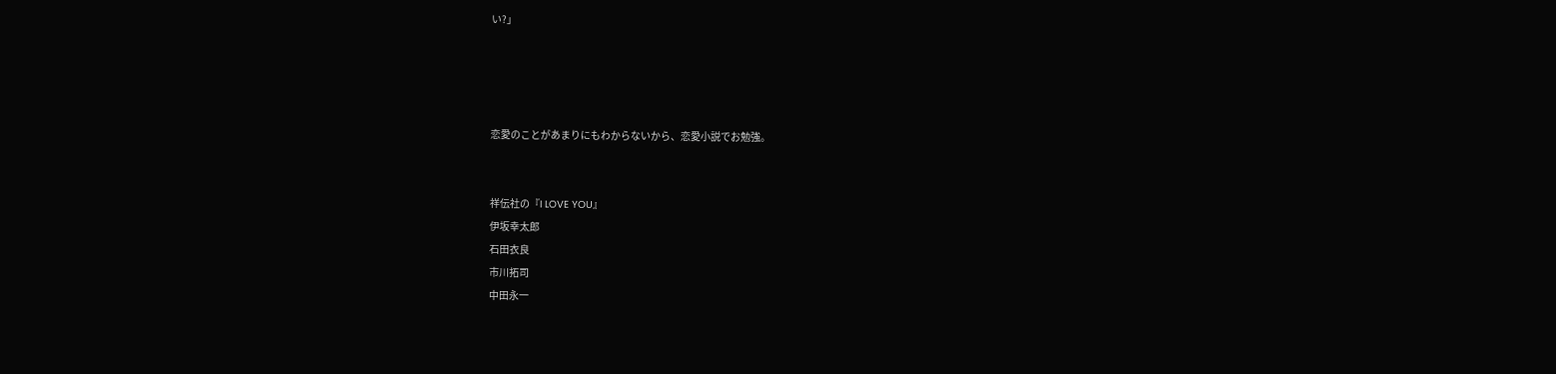い?」




恋愛のことがあまりにもわからないから、恋愛小説でお勉強。


祥伝社の『I LOVE YOU』
伊坂幸太郎
石田衣良
市川拓司
中田永一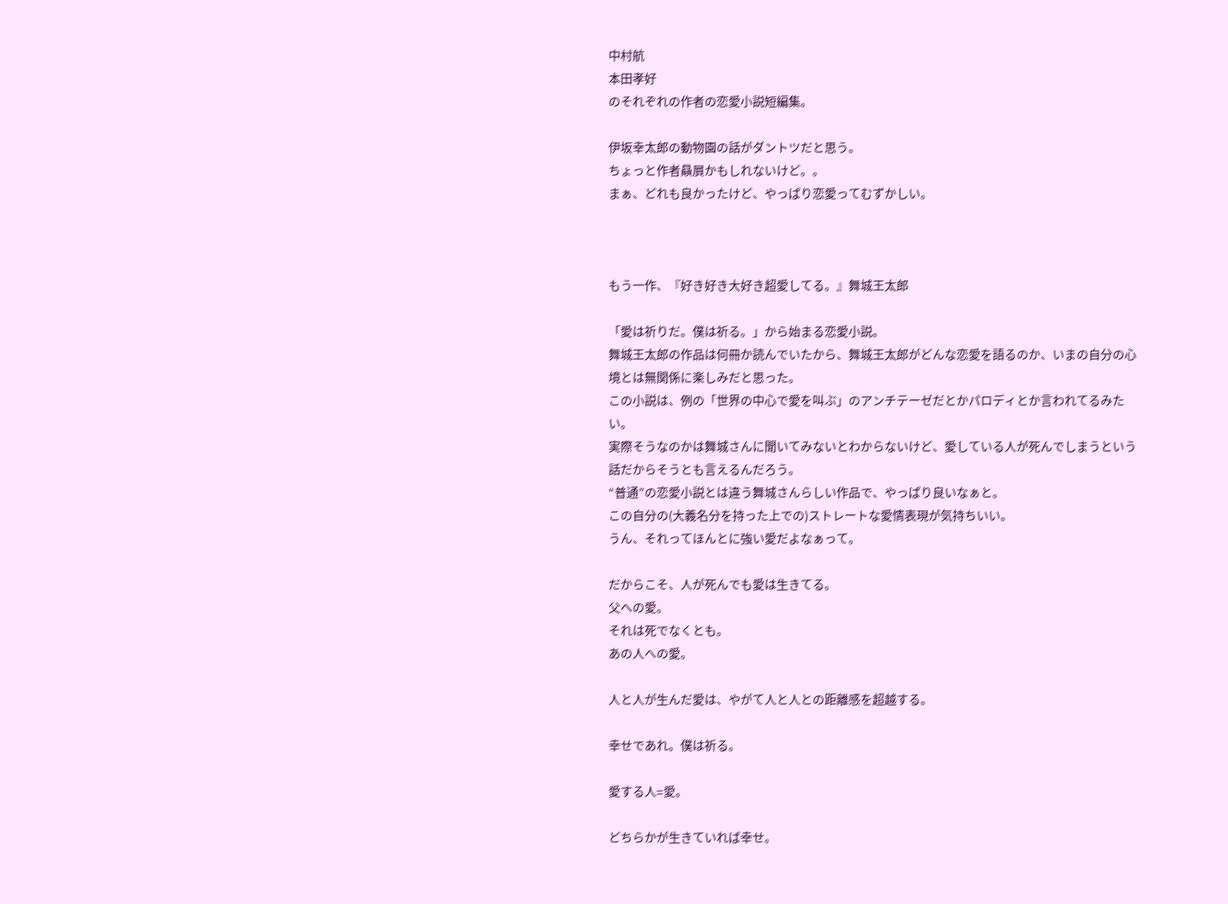中村航
本田孝好
のそれぞれの作者の恋愛小説短編集。

伊坂幸太郎の動物園の話がダントツだと思う。
ちょっと作者贔屓かもしれないけど。。
まぁ、どれも良かったけど、やっぱり恋愛ってむずかしい。



もう一作、『好き好き大好き超愛してる。』舞城王太郎

「愛は祈りだ。僕は祈る。」から始まる恋愛小説。
舞城王太郎の作品は何冊か読んでいたから、舞城王太郎がどんな恋愛を語るのか、いまの自分の心境とは無関係に楽しみだと思った。
この小説は、例の「世界の中心で愛を叫ぶ」のアンチテーゼだとかパロディとか言われてるみたい。
実際そうなのかは舞城さんに聞いてみないとわからないけど、愛している人が死んでしまうという話だからそうとも言えるんだろう。
“普通”の恋愛小説とは違う舞城さんらしい作品で、やっぱり良いなぁと。
この自分の(大義名分を持った上での)ストレートな愛情表現が気持ちいい。
うん、それってほんとに強い愛だよなぁって。

だからこそ、人が死んでも愛は生きてる。
父への愛。
それは死でなくとも。
あの人への愛。

人と人が生んだ愛は、やがて人と人との距離感を超越する。

幸せであれ。僕は祈る。

愛する人=愛。

どちらかが生きていれば幸せ。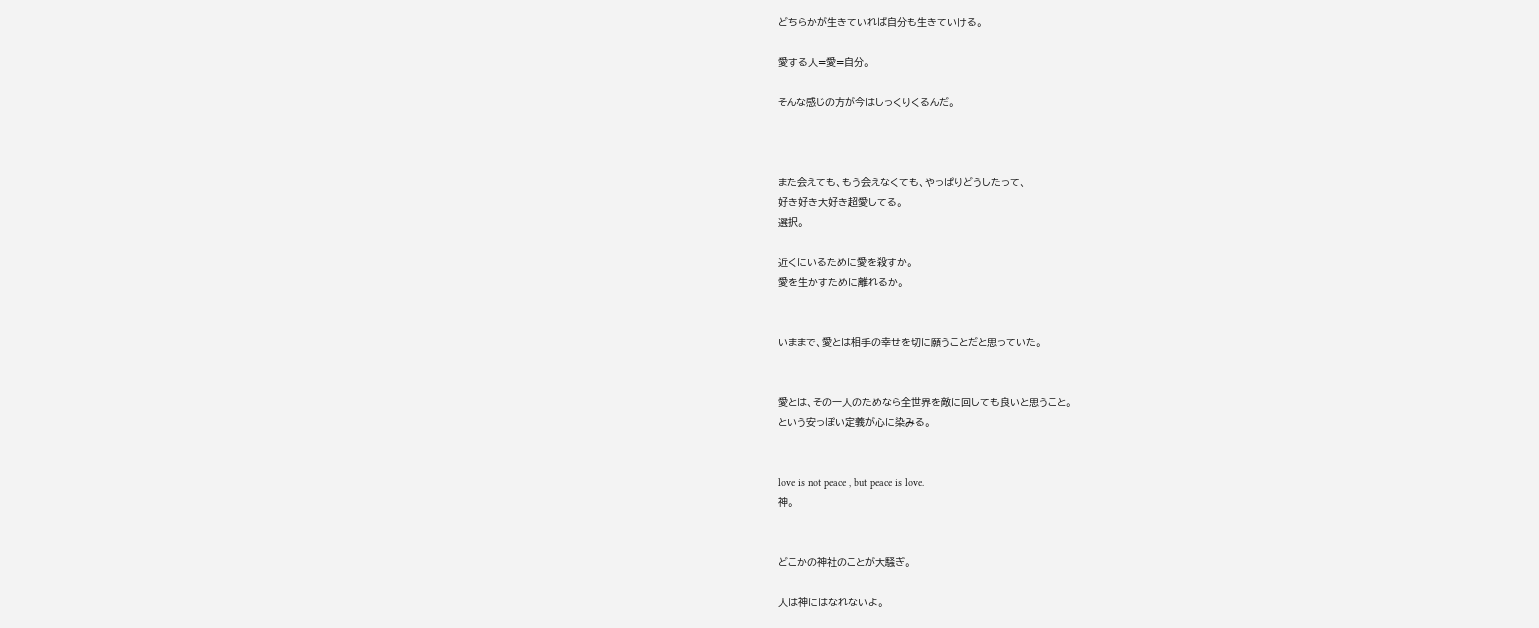どちらかが生きていれば自分も生きていける。

愛する人=愛=自分。

そんな感じの方が今はしっくりくるんだ。



また会えても、もう会えなくても、やっぱりどうしたって、
好き好き大好き超愛してる。
選択。

近くにいるために愛を殺すか。
愛を生かすために離れるか。


いままで、愛とは相手の幸せを切に願うことだと思っていた。


愛とは、その一人のためなら全世界を敵に回しても良いと思うこと。
という安っぽい定義が心に染みる。


love is not peace , but peace is love.
神。


どこかの神社のことが大騒ぎ。

人は神にはなれないよ。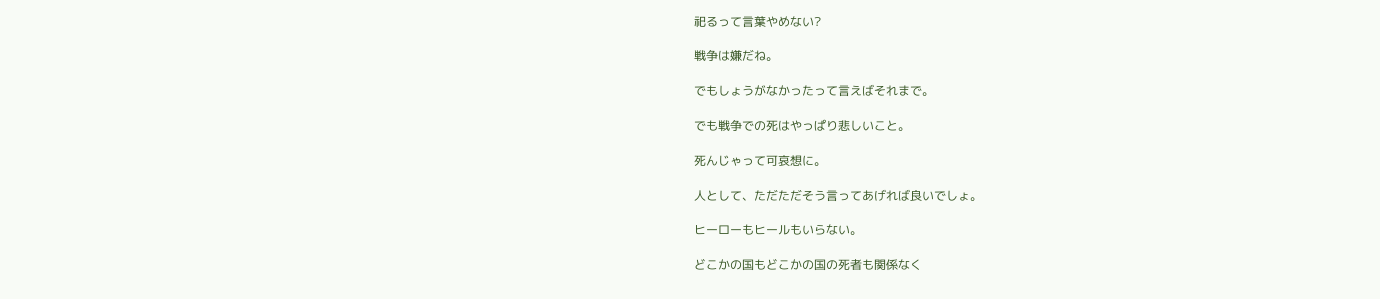祀るって言葉やめない?

戦争は嫌だね。

でもしょうがなかったって言えばそれまで。

でも戦争での死はやっぱり悲しいこと。

死んじゃって可哀想に。

人として、ただただそう言ってあげれば良いでしょ。

ヒーローもヒールもいらない。

どこかの国もどこかの国の死者も関係なく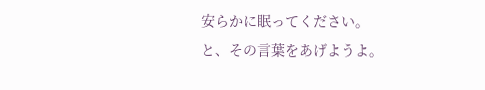安らかに眠ってください。
と、その言葉をあげようよ。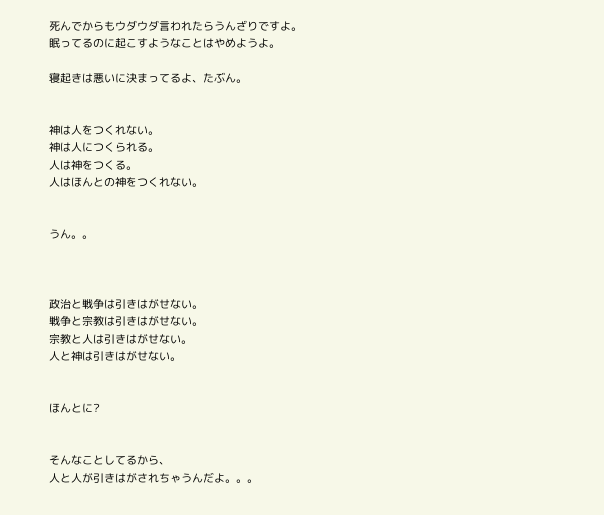死んでからもウダウダ言われたらうんざりですよ。
眠ってるのに起こすようなことはやめようよ。

寝起きは悪いに決まってるよ、たぶん。


神は人をつくれない。
神は人につくられる。
人は神をつくる。
人はほんとの神をつくれない。


うん。。



政治と戦争は引きはがせない。
戦争と宗教は引きはがせない。
宗教と人は引きはがせない。
人と神は引きはがせない。


ほんとに?


そんなことしてるから、
人と人が引きはがされちゃうんだよ。。。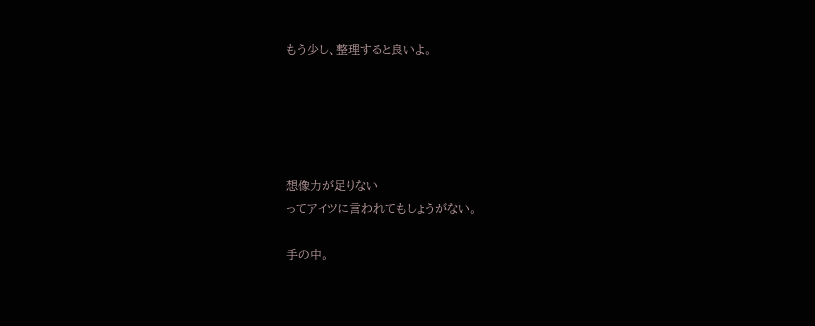もう少し、整理すると良いよ。





想像力が足りない
ってアイツに言われてもしょうがない。

手の中。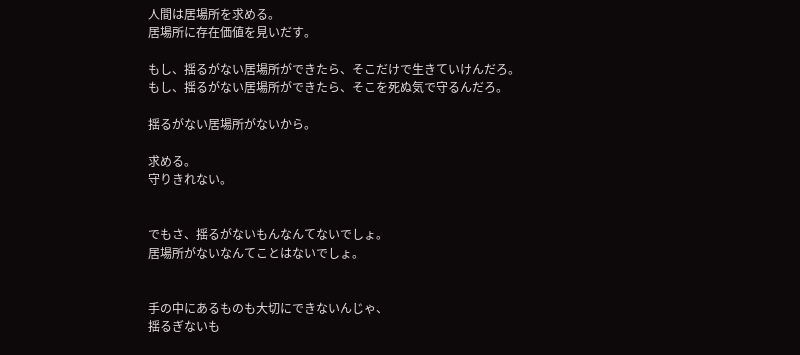人間は居場所を求める。
居場所に存在価値を見いだす。

もし、揺るがない居場所ができたら、そこだけで生きていけんだろ。
もし、揺るがない居場所ができたら、そこを死ぬ気で守るんだろ。

揺るがない居場所がないから。

求める。
守りきれない。


でもさ、揺るがないもんなんてないでしょ。
居場所がないなんてことはないでしょ。


手の中にあるものも大切にできないんじゃ、
揺るぎないも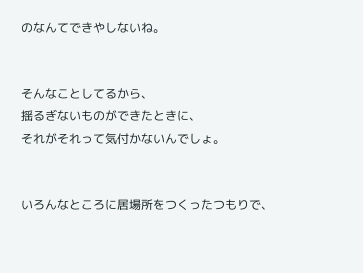のなんてできやしないね。


そんなことしてるから、
揺るぎないものができたときに、
それがそれって気付かないんでしょ。


いろんなところに居場所をつくったつもりで、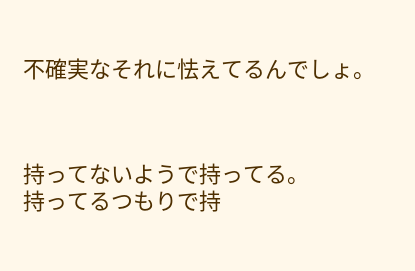不確実なそれに怯えてるんでしょ。



持ってないようで持ってる。
持ってるつもりで持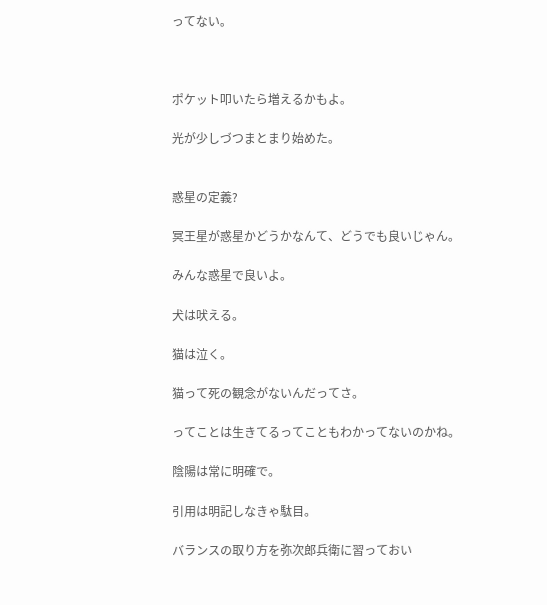ってない。



ポケット叩いたら増えるかもよ。

光が少しづつまとまり始めた。


惑星の定義?

冥王星が惑星かどうかなんて、どうでも良いじゃん。

みんな惑星で良いよ。

犬は吠える。

猫は泣く。

猫って死の観念がないんだってさ。

ってことは生きてるってこともわかってないのかね。

陰陽は常に明確で。

引用は明記しなきゃ駄目。

バランスの取り方を弥次郎兵衛に習っておい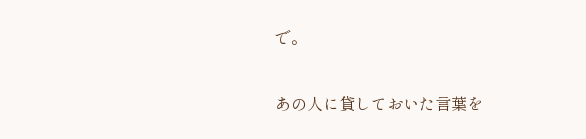で。

あの人に貸しておいた言葉を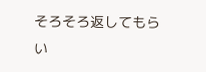そろそろ返してもらい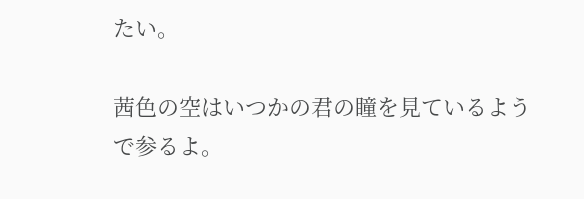たい。

茜色の空はいつかの君の瞳を見ているようで参るよ。